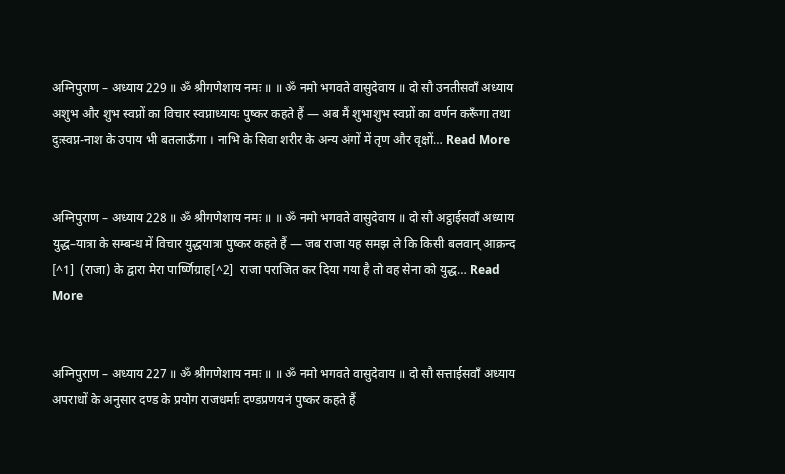अग्निपुराण – अध्याय 229 ॥ ॐ श्रीगणेशाय नमः ॥ ॥ ॐ नमो भगवते वासुदेवाय ॥ दो सौ उनतीसवाँ अध्याय अशुभ और शुभ स्वप्नों का विचार स्वप्नाध्यायः पुष्कर कहते हैं — अब मैं शुभाशुभ स्वप्नों का वर्णन करूँगा तथा दुःस्वप्न-नाश के उपाय भी बतलाऊँगा । नाभि के सिवा शरीर के अन्य अंगों में तृण और वृक्षों… Read More


अग्निपुराण – अध्याय 228 ॥ ॐ श्रीगणेशाय नमः ॥ ॥ ॐ नमो भगवते वासुदेवाय ॥ दो सौ अट्ठाईसवाँ अध्याय युद्ध–यात्रा के सम्बन्ध में विचार युद्धयात्रा पुष्कर कहते हैं — जब राजा यह समझ ले कि किसी बलवान् आक्रन्द [^1]  (राजा) के द्वारा मेरा पार्ष्णिग्राह[^2]  राजा पराजित कर दिया गया है तो वह सेना को युद्ध… Read More


अग्निपुराण – अध्याय 227 ॥ ॐ श्रीगणेशाय नमः ॥ ॥ ॐ नमो भगवते वासुदेवाय ॥ दो सौ सत्ताईसवाँ अध्याय अपराधों के अनुसार दण्ड के प्रयोग राजधर्माः दण्डप्रणयनं पुष्कर कहते हैं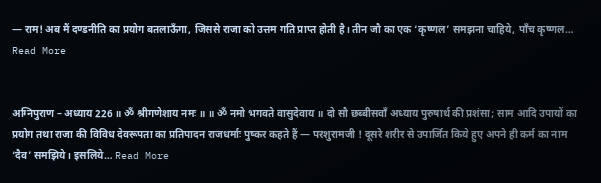— राम! अब मैं दण्डनीति का प्रयोग बतलाऊँगा, जिससे राजा को उत्तम गति प्राप्त होती है। तीन जौ का एक ‘कृष्णल’ समझना चाहिये, पाँच कृष्णल… Read More


अग्निपुराण – अध्याय 226 ॥ ॐ श्रीगणेशाय नमः ॥ ॥ ॐ नमो भगवते वासुदेवाय ॥ दो सौ छब्बीसवाँ अध्याय पुरुषार्थ की प्रशंसा; साम आदि उपायों का प्रयोग तथा राजा की विविध देवरूपता का प्रतिपादन राजधर्माः पुष्कर कहते हैं — परशुरामजी ! दूसरे शरीर से उपार्जित किये हुए अपने ही कर्म का नाम ‘दैव’ समझिये। इसलिये… Read More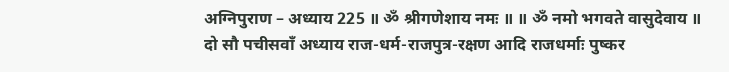अग्निपुराण – अध्याय 225 ॥ ॐ श्रीगणेशाय नमः ॥ ॥ ॐ नमो भगवते वासुदेवाय ॥ दो सौ पचीसवाँ अध्याय राज-धर्म-राजपुत्र-रक्षण आदि राजधर्माः पुष्कर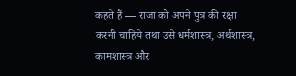कहते हैं — राजा को अपने पुत्र की रक्षा करनी चाहिये तथा उसे धर्मशास्त्र, अर्थशास्त्र, कामशास्त्र और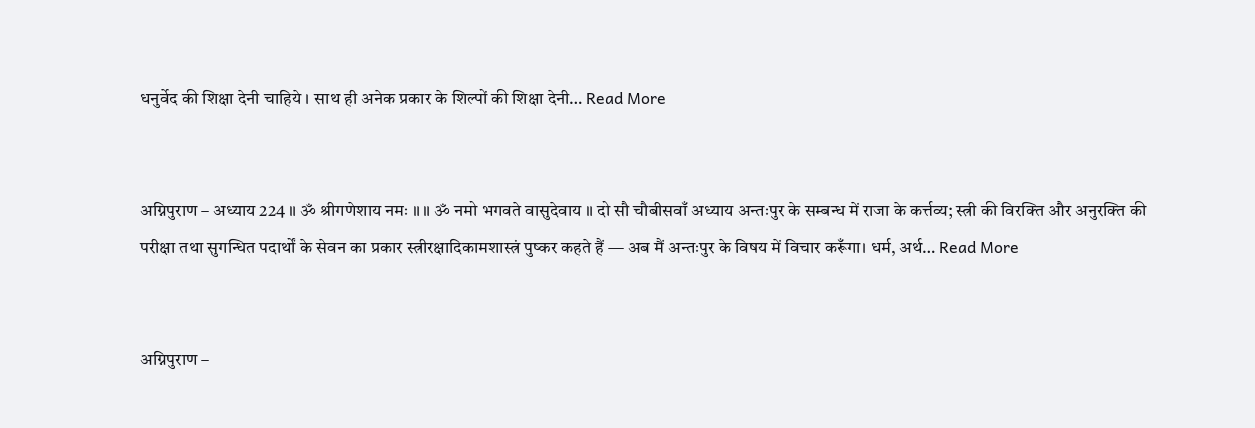धनुर्वेद की शिक्षा देनी चाहिये । साथ ही अनेक प्रकार के शिल्पों की शिक्षा देनी… Read More


अग्निपुराण – अध्याय 224 ॥ ॐ श्रीगणेशाय नमः ॥ ॥ ॐ नमो भगवते वासुदेवाय ॥ दो सौ चौबीसवाँ अध्याय अन्तःपुर के सम्बन्ध में राजा के कर्त्तव्य; स्त्री की विरक्ति और अनुरक्ति की परीक्षा तथा सुगन्धित पदार्थों के सेवन का प्रकार स्त्रीरक्षादिकामशास्त्रं पुष्कर कहते हैं — अब मैं अन्तःपुर के विषय में विचार करूँगा। धर्म, अर्थ… Read More


अग्निपुराण –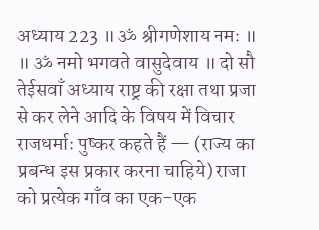अध्याय 223 ॥ ॐ श्रीगणेशाय नमः ॥ ॥ ॐ नमो भगवते वासुदेवाय ॥ दो सौ तेईसवाँ अध्याय राष्ट्र की रक्षा तथा प्रजा से कर लेने आदि के विषय में विचार राजधर्माः पुष्कर कहते हैं — (राज्य का प्रबन्ध इस प्रकार करना चाहिये) राजा को प्रत्येक गाँव का एक-एक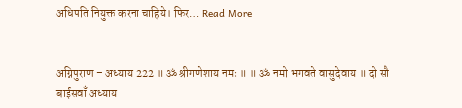अधिपति नियुक्त करना चाहिये। फिर… Read More


अग्निपुराण – अध्याय 222 ॥ ॐ श्रीगणेशाय नमः ॥ ॥ ॐ नमो भगवते वासुदेवाय ॥ दो सौ बाईसवाँ अध्याय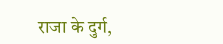राजा के दुर्ग,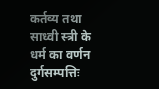कर्तव्य तथा साध्वी स्त्री के धर्म का वर्णन दुर्गसम्पत्तिः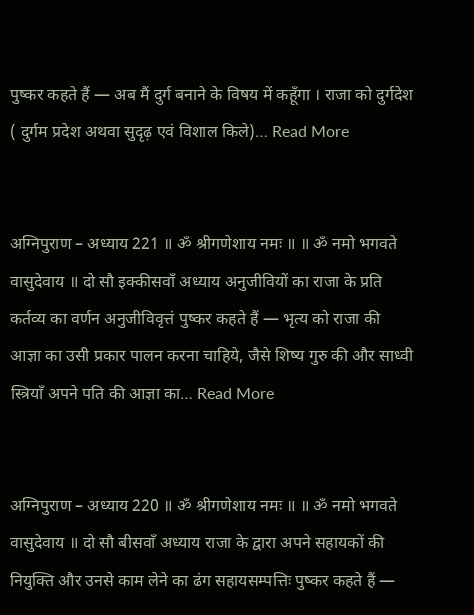पुष्कर कहते हैं — अब मैं दुर्ग बनाने के विषय में कहूँगा । राजा को दुर्गदेश ( दुर्गम प्रदेश अथवा सुदृढ़ एवं विशाल किले)… Read More


अग्निपुराण – अध्याय 221 ॥ ॐ श्रीगणेशाय नमः ॥ ॥ ॐ नमो भगवते वासुदेवाय ॥ दो सौ इक्कीसवाँ अध्याय अनुजीवियों का राजा के प्रति कर्तव्य का वर्णन अनुजीविवृत्तं पुष्कर कहते हैं — भृत्य को राजा की आज्ञा का उसी प्रकार पालन करना चाहिये, जैसे शिष्य गुरु की और साध्वी स्त्रियाँ अपने पति की आज्ञा का… Read More


अग्निपुराण – अध्याय 220 ॥ ॐ श्रीगणेशाय नमः ॥ ॥ ॐ नमो भगवते वासुदेवाय ॥ दो सौ बीसवाँ अध्याय राजा के द्वारा अपने सहायकों की नियुक्ति और उनसे काम लेने का ढंग सहायसम्पत्तिः पुष्कर कहते हैं —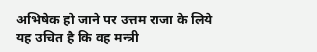अभिषेक हो जाने पर उत्तम राजा के लिये यह उचित है कि वह मन्त्री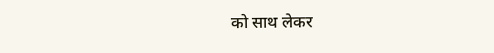को साथ लेकर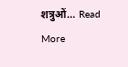शत्रुओं… Read More